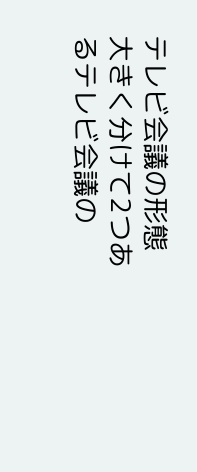テレビ会議の形態
大きく分けて2つあるテレビ会議の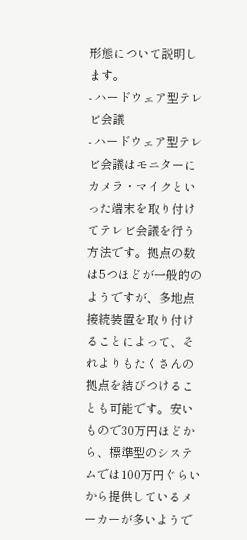形態について説明します。
- ハードウェア型テレビ会議
- ハードウェア型テレビ会議はモニターにカメラ・マイクといった端末を取り付けてテレビ会議を行う方法です。拠点の数は5つほどが一般的のようですが、多地点接続装置を取り付けることによって、それよりもたくさんの拠点を結びつけることも可能です。安いもので30万円ほどから、標準型のシステムでは100万円ぐらいから提供しているメーカーが多いようで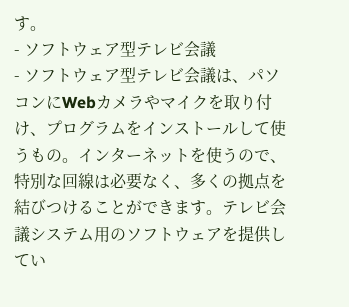す。
- ソフトウェア型テレビ会議
- ソフトウェア型テレビ会議は、パソコンにWebカメラやマイクを取り付け、プログラムをインストールして使うもの。インターネットを使うので、特別な回線は必要なく、多くの拠点を結びつけることができます。テレビ会議システム用のソフトウェアを提供してい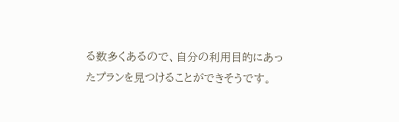る数多くあるので、自分の利用目的にあったプランを見つけることができそうです。